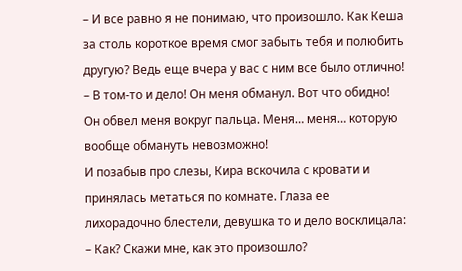– И все равно я не понимаю, что произошло. Как Кеша за столь короткое время смог забыть тебя и полюбить другую? Ведь еще вчера у вас с ним все было отлично!
– В том-то и дело! Он меня обманул. Вот что обидно! Он обвел меня вокруг пальца. Меня… меня… которую вообще обмануть невозможно!
И позабыв про слезы, Кира вскочила с кровати и принялась метаться по комнате. Глаза ее лихорадочно блестели, девушка то и дело восклицала:
– Как? Скажи мне, как это произошло?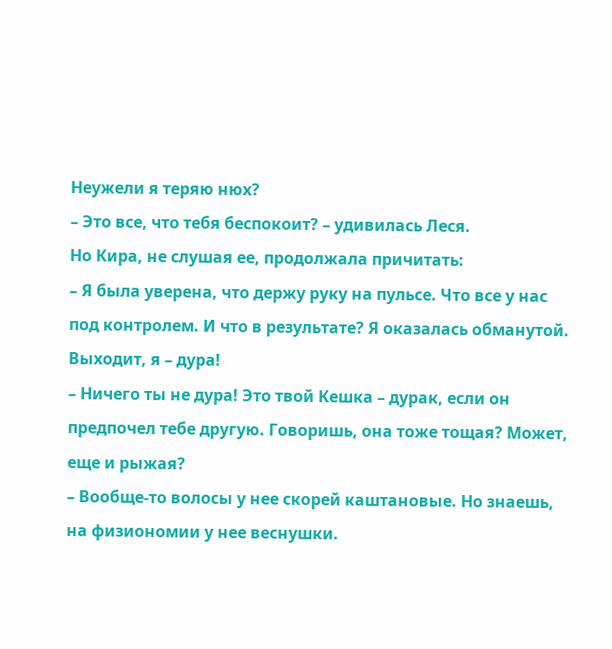Неужели я теряю нюх?
– Это все, что тебя беспокоит? – удивилась Леся.
Но Кира, не слушая ее, продолжала причитать:
– Я была уверена, что держу руку на пульсе. Что все у нас под контролем. И что в результате? Я оказалась обманутой. Выходит, я – дура!
– Ничего ты не дура! Это твой Кешка – дурак, если он предпочел тебе другую. Говоришь, она тоже тощая? Может, еще и рыжая?
– Вообще-то волосы у нее скорей каштановые. Но знаешь, на физиономии у нее веснушки.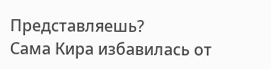Представляешь?
Сама Кира избавилась от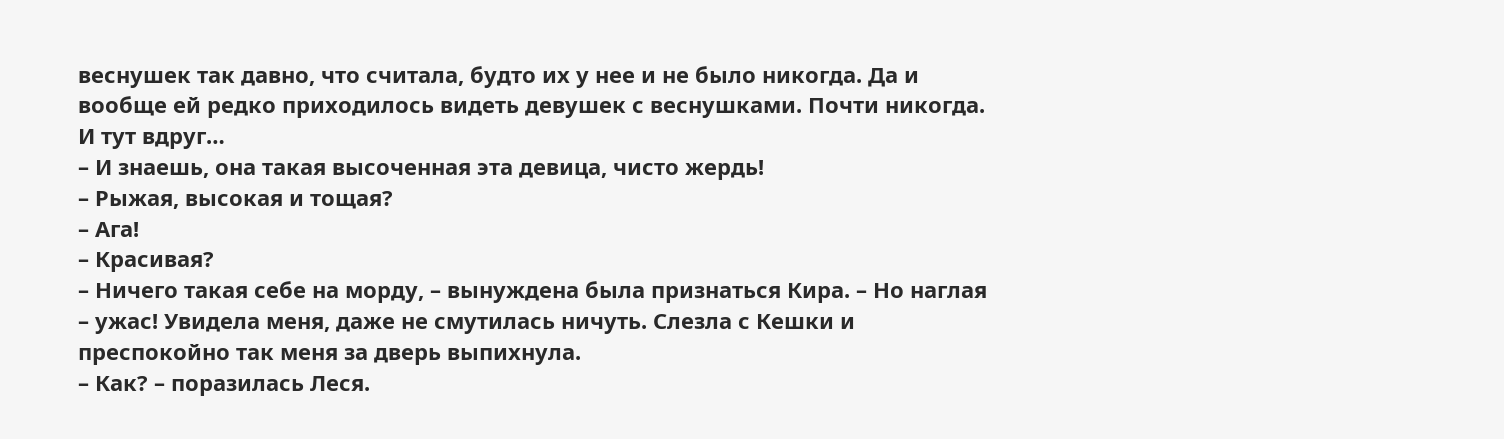веснушек так давно, что считала, будто их у нее и не было никогда. Да и вообще ей редко приходилось видеть девушек с веснушками. Почти никогда. И тут вдруг…
– И знаешь, она такая высоченная эта девица, чисто жердь!
– Рыжая, высокая и тощая?
– Ага!
– Красивая?
– Ничего такая себе на морду, – вынуждена была признаться Кира. – Но наглая – ужас! Увидела меня, даже не смутилась ничуть. Слезла с Кешки и преспокойно так меня за дверь выпихнула.
– Как? – поразилась Леся.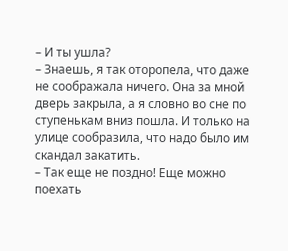– И ты ушла?
– Знаешь, я так оторопела, что даже не соображала ничего. Она за мной дверь закрыла, а я словно во сне по ступенькам вниз пошла. И только на улице сообразила, что надо было им скандал закатить.
– Так еще не поздно! Еще можно поехать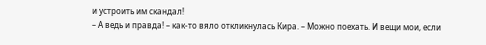и устроить им скандал!
– А ведь и правда! – как-то вяло откликнулась Кира. – Можно поехать. И вещи мои, если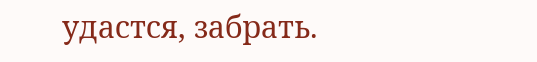удастся, забрать.